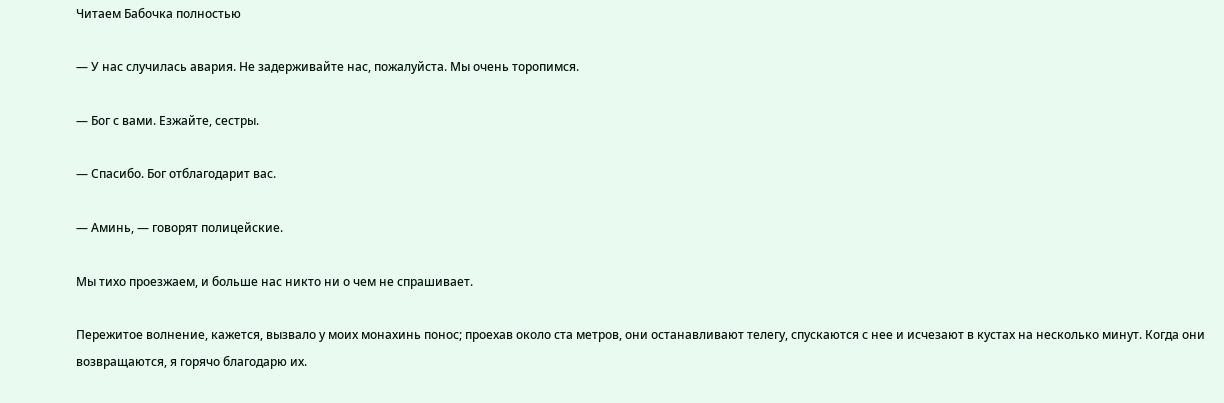Читаем Бабочка полностью

— У нас случилась авария. Не задерживайте нас, пожалуйста. Мы очень торопимся.

— Бог с вами. Езжайте, сестры.

— Спасибо. Бог отблагодарит вас.

— Аминь, — говорят полицейские.

Мы тихо проезжаем, и больше нас никто ни о чем не спрашивает.

Пережитое волнение, кажется, вызвало у моих монахинь понос; проехав около ста метров, они останавливают телегу, спускаются с нее и исчезают в кустах на несколько минут. Когда они возвращаются, я горячо благодарю их.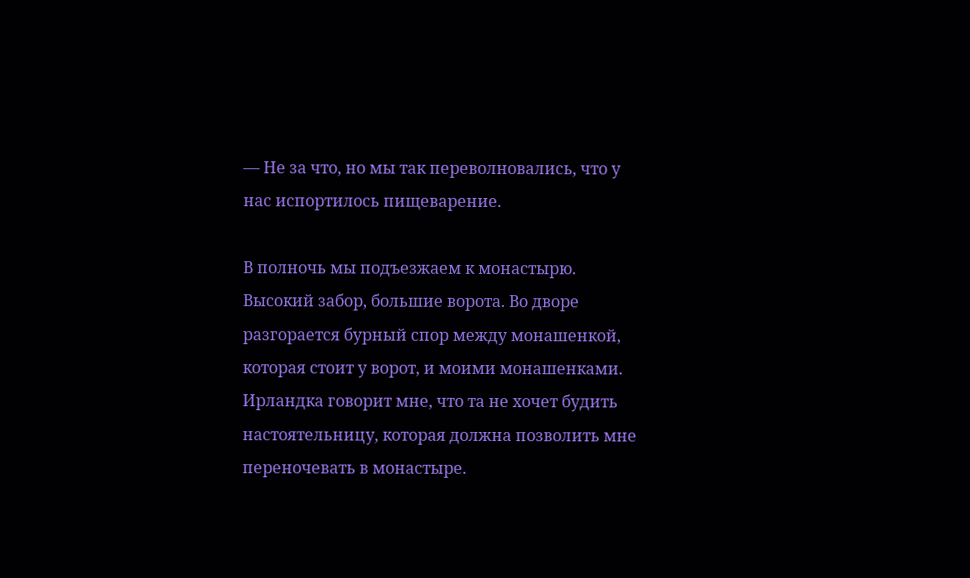— Не за что, но мы так переволновались, что у нас испортилось пищеварение.

В полночь мы подъезжаем к монастырю. Высокий забор, большие ворота. Во дворе разгорается бурный спор между монашенкой, которая стоит у ворот, и моими монашенками. Ирландка говорит мне, что та не хочет будить настоятельницу, которая должна позволить мне переночевать в монастыре.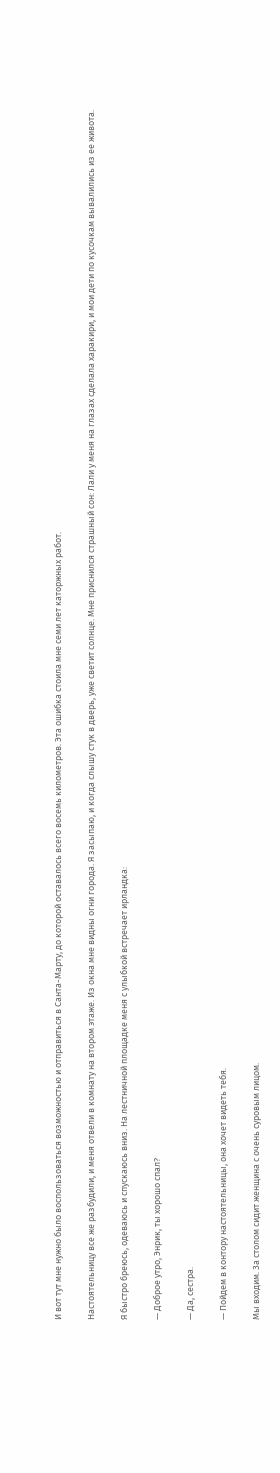И вот тут мне нужно было воспользоваться возможностью и отправиться в Санта-Марту, до которой оставалось всего восемь километров. Эта ошибка стоила мне семи лет каторжных работ.

Настоятельницу все же разбудили, и меня отвели в комнату на втором этаже. Из окна мне видны огни города. Я засыпаю, и когда слышу стук в дверь, уже светит солнце. Мне приснился страшный сон: Лали у меня на глазах сделала харакири, и мои дети по кусочкам вывалились из ее живота.

Я быстро бреюсь, одеваюсь и спускаюсь вниз. На лестничной площадке меня с улыбкой встречает ирландка:

— Доброе утро, Энрик, ты хорошо спал?

— Да, сестра.

— Пойдем в контору настоятельницы, она хочет видеть тебя.

Мы входим. За столом сидит женщина с очень суровым лицом.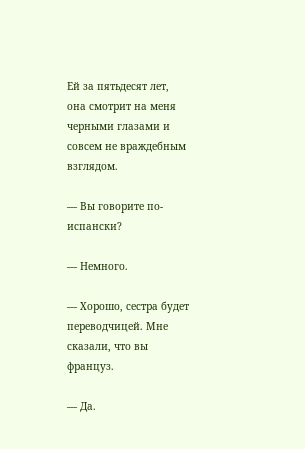Ей за пятьдесят лет, она смотрит на меня черными глазами и совсем не враждебным взглядом.

— Вы говорите по-испански?

— Немного.

— Хорошо, сестра будет переводчицей. Мне сказали, что вы француз.

— Да.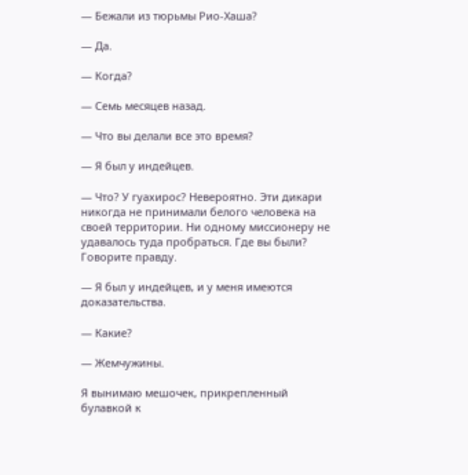— Бежали из тюрьмы Рио-Хаша?

— Да.

— Когда?

— Семь месяцев назад.

— Что вы делали все это время?

— Я был у индейцев.

— Что? У гуахирос? Невероятно. Эти дикари никогда не принимали белого человека на своей территории. Ни одному миссионеру не удавалось туда пробраться. Где вы были? Говорите правду.

— Я был у индейцев, и у меня имеются доказательства.

— Какие?

— Жемчужины.

Я вынимаю мешочек, прикрепленный булавкой к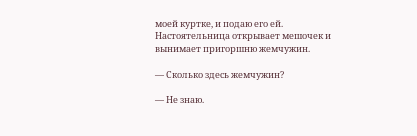моей куртке, и подаю его ей. Настоятельница открывает мешочек и вынимает пригоршню жемчужин.

— Сколько здесь жемчужин?

— Не знаю.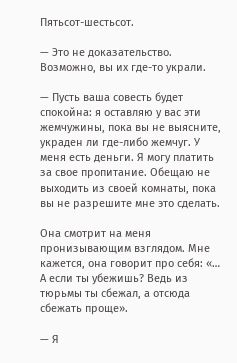Пятьсот-шестьсот.

— Это не доказательство. Возможно, вы их где-то украли.

— Пусть ваша совесть будет спокойна: я оставляю у вас эти жемчужины, пока вы не выясните, украден ли где-либо жемчуг. У меня есть деньги. Я могу платить за свое пропитание. Обещаю не выходить из своей комнаты, пока вы не разрешите мне это сделать.

Она смотрит на меня пронизывающим взглядом. Мне кажется, она говорит про себя: «… А если ты убежишь? Ведь из тюрьмы ты сбежал, а отсюда сбежать проще».

— Я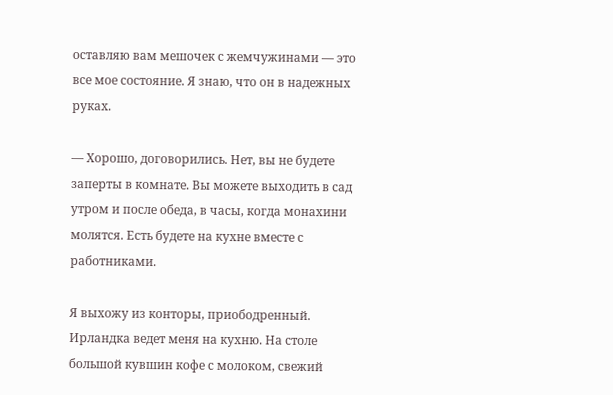оставляю вам мешочек с жемчужинами — это все мое состояние. Я знаю, что он в надежных руках.

— Хорошо, договорились. Нет, вы не будете заперты в комнате. Вы можете выходить в сад утром и после обеда, в часы, когда монахини молятся. Есть будете на кухне вместе с работниками.

Я выхожу из конторы, приободренный. Ирландка ведет меня на кухню. На столе большой кувшин кофе с молоком, свежий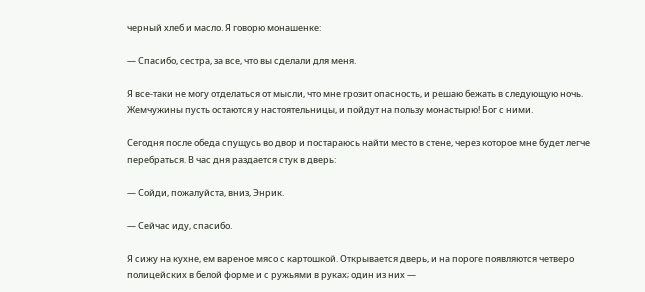черный хлеб и масло. Я говорю монашенке:

— Спасибо, сестра, за все, что вы сделали для меня.

Я все-таки не могу отделаться от мысли, что мне грозит опасность, и решаю бежать в следующую ночь. Жемчужины пусть остаются у настоятельницы, и пойдут на пользу монастырю! Бог с ними.

Сегодня после обеда спущусь во двор и постараюсь найти место в стене, через которое мне будет легче перебраться. В час дня раздается стук в дверь:

— Сойди, пожалуйста, вниз, Энрик.

— Сейчас иду, спасибо.

Я сижу на кухне, ем вареное мясо с картошкой. Открывается дверь, и на пороге появляются четверо полицейских в белой форме и с ружьями в руках; один из них —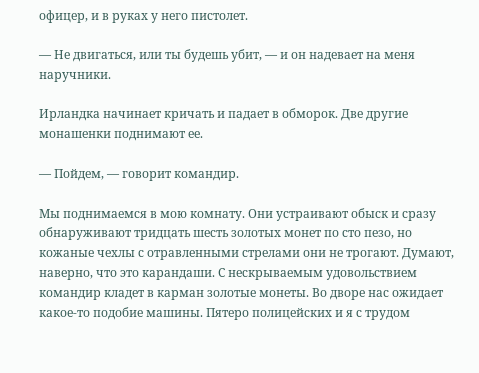офицер, и в руках у него пистолет.

— Не двигаться, или ты будешь убит, — и он надевает на меня наручники.

Ирландка начинает кричать и падает в обморок. Две другие монашенки поднимают ее.

— Пойдем, — говорит командир.

Мы поднимаемся в мою комнату. Они устраивают обыск и сразу обнаруживают тридцать шесть золотых монет по сто пезо, но кожаные чехлы с отравленными стрелами они не трогают. Думают, наверно, что это карандаши. С нескрываемым удовольствием командир кладет в карман золотые монеты. Во дворе нас ожидает какое-то подобие машины. Пятеро полицейских и я с трудом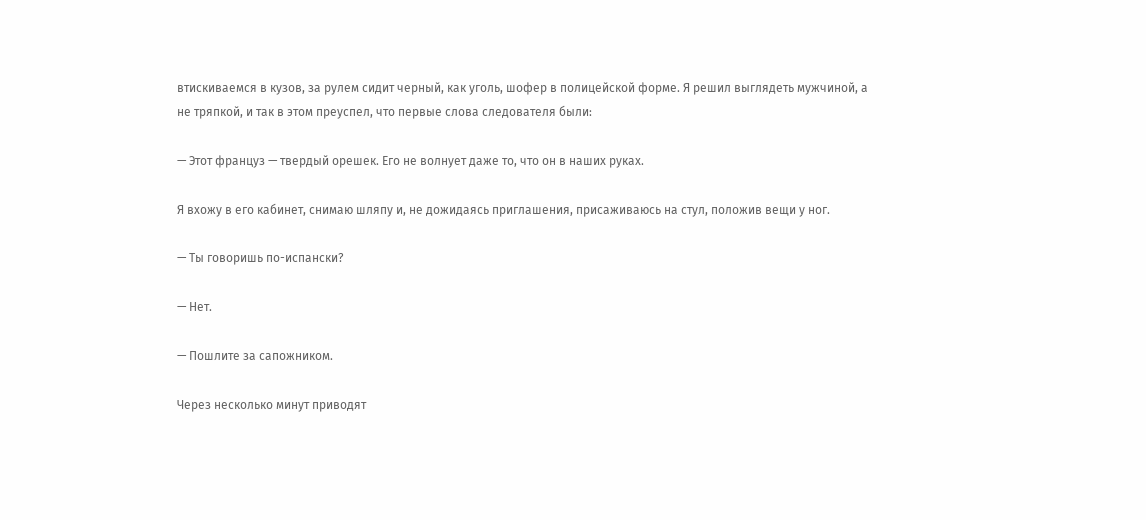втискиваемся в кузов, за рулем сидит черный, как уголь, шофер в полицейской форме. Я решил выглядеть мужчиной, а не тряпкой, и так в этом преуспел, что первые слова следователя были:

— Этот француз — твердый орешек. Его не волнует даже то, что он в наших руках.

Я вхожу в его кабинет, снимаю шляпу и, не дожидаясь приглашения, присаживаюсь на стул, положив вещи у ног.

— Ты говоришь по-испански?

— Нет.

— Пошлите за сапожником.

Через несколько минут приводят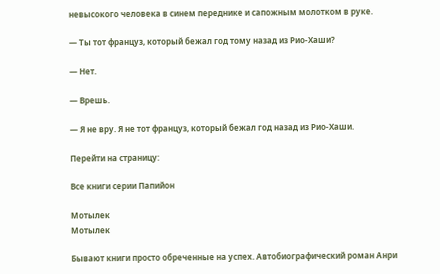невысокого человека в синем переднике и сапожным молотком в руке.

— Ты тот француз, который бежал год тому назад из Рио-Хаши?

— Нет.

— Врешь.

— Я не вру. Я не тот француз, который бежал год назад из Рио-Хаши.

Перейти на страницу:

Все книги серии Папийон

Мотылек
Мотылек

Бывают книги просто обреченные на успех. Автобиографический роман Анри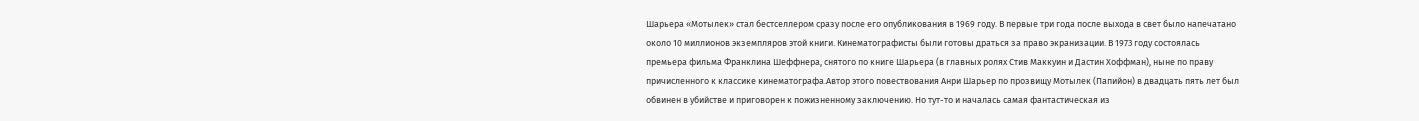Шарьера «Мотылек» стал бестселлером сразу после его опубликования в 1969 году. В первые три года после выхода в свет было напечатано около 10 миллионов экземпляров этой книги. Кинематографисты были готовы драться за право экранизации. В 1973 году состоялась премьера фильма Франклина Шеффнера, снятого по книге Шарьера (в главных ролях Стив Маккуин и Дастин Хоффман), ныне по праву причисленного к классике кинематографа.Автор этого повествования Анри Шарьер по прозвищу Мотылек (Папийон) в двадцать пять лет был обвинен в убийстве и приговорен к пожизненному заключению. Но тут-то и началась самая фантастическая из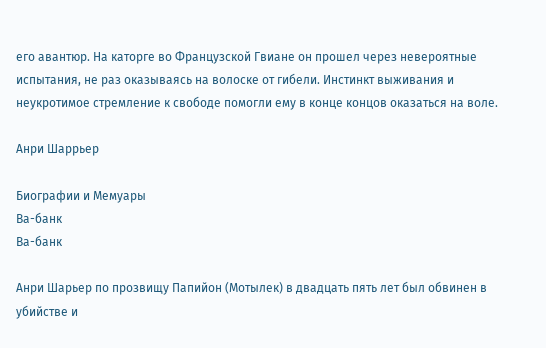его авантюр. На каторге во Французской Гвиане он прошел через невероятные испытания, не раз оказываясь на волоске от гибели. Инстинкт выживания и неукротимое стремление к свободе помогли ему в конце концов оказаться на воле.

Анри Шаррьер

Биографии и Мемуары
Ва-банк
Ва-банк

Анри Шарьер по прозвищу Папийон (Мотылек) в двадцать пять лет был обвинен в убийстве и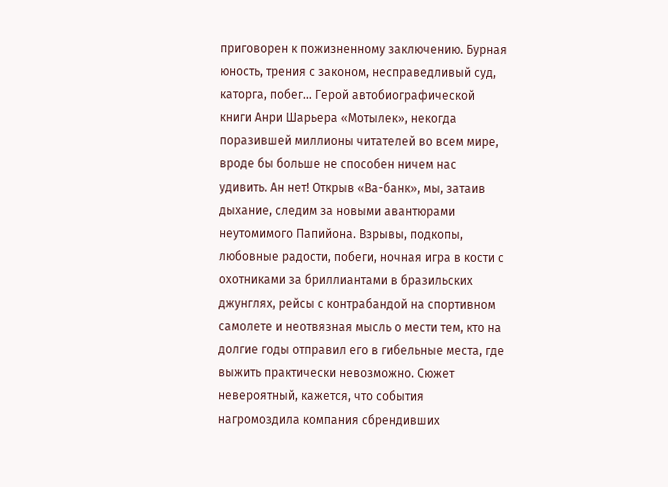приговорен к пожизненному заключению. Бурная юность, трения с законом, несправедливый суд, каторга, побег… Герой автобиографической книги Анри Шарьера «Мотылек», некогда поразившей миллионы читателей во всем мире, вроде бы больше не способен ничем нас удивить. Ан нет! Открыв «Ва-банк», мы, затаив дыхание, следим за новыми авантюрами неутомимого Папийона. Взрывы, подкопы, любовные радости, побеги, ночная игра в кости с охотниками за бриллиантами в бразильских джунглях, рейсы с контрабандой на спортивном самолете и неотвязная мысль о мести тем, кто на долгие годы отправил его в гибельные места, где выжить практически невозможно. Сюжет невероятный, кажется, что события нагромоздила компания сбрендивших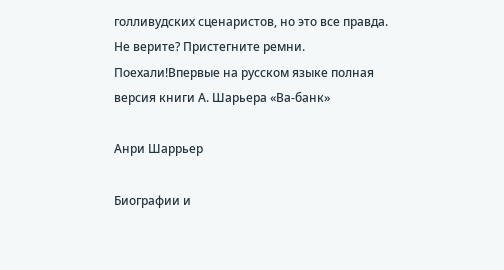голливудских сценаристов, но это все правда. Не верите? Пристегните ремни. Поехали!Впервые на русском языке полная версия книги А. Шарьера «Ва-банк»

Анри Шаррьер

Биографии и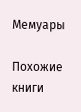Мемуары

Похожие книги